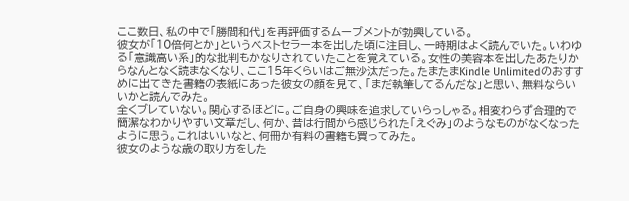ここ数日、私の中で「勝間和代」を再評価するムーブメントが勃興している。
彼女が「10倍何とか」というベストセラー本を出した頃に注目し、一時期はよく読んでいた。いわゆる「意識高い系」的な批判もかなりされていたことを覚えている。女性の美容本を出したあたりからなんとなく読まなくなり、ここ15年くらいはご無沙汰だった。たまたまKindle Unlimitedのおすすめに出てきた書籍の表紙にあった彼女の顔を見て、「まだ執筆してるんだな」と思い、無料ならいいかと読んでみた。
全くブレていない。関心するほどに。ご自身の興味を追求していらっしゃる。相変わらず合理的で簡潔なわかりやすい文章だし、何か、昔は行間から感じられた「えぐみ」のようなものがなくなったように思う。これはいいなと、何冊か有料の書籍も買ってみた。
彼女のような歳の取り方をした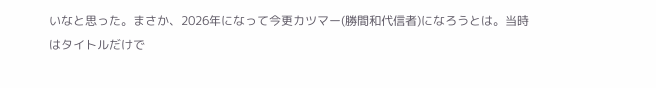いなと思った。まさか、2026年になって今更カツマー(勝間和代信者)になろうとは。当時はタイトルだけで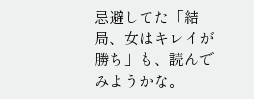忌避してた「結局、女はキレイが勝ち」も、読んでみようかな。